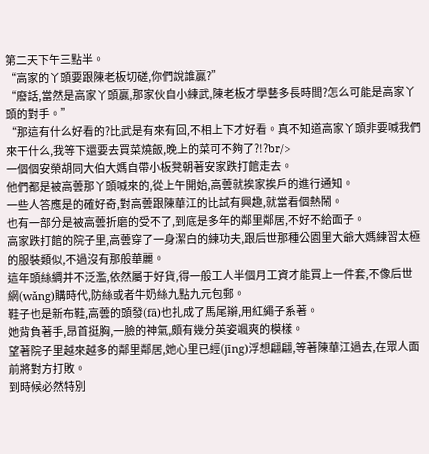第二天下午三點半。
“高家的丫頭要跟陳老板切磋,你們說誰贏?”
“廢話,當然是高家丫頭贏,那家伙自小練武,陳老板才學藝多長時間?怎么可能是高家丫頭的對手。”
“那這有什么好看的?比武是有來有回,不相上下才好看。真不知道高家丫頭非要喊我們來干什么,我等下還要去買菜燒飯,晚上的菜可不夠了?!?br/>
一個個安榮胡同大伯大媽自帶小板凳朝著安家跌打館走去。
他們都是被高蕓那丫頭喊來的,從上午開始,高蕓就挨家挨戶的進行通知。
一些人答應是的確好奇,對高蕓跟陳華江的比試有興趣,就當看個熱鬧。
也有一部分是被高蕓折磨的受不了,到底是多年的鄰里鄰居,不好不給面子。
高家跌打館的院子里,高蕓穿了一身潔白的練功夫,跟后世那種公園里大爺大媽練習太極的服裝類似,不過沒有那般華麗。
這年頭絲綢并不泛濫,依然屬于好貨,得一般工人半個月工資才能買上一件套,不像后世網(wǎng)購時代,防絲或者牛奶絲九點九元包郵。
鞋子也是新布鞋,高蕓的頭發(fā)也扎成了馬尾辮,用紅繩子系著。
她背負著手,昂首挺胸,一臉的神氣,頗有幾分英姿颯爽的模樣。
望著院子里越來越多的鄰里鄰居,她心里已經(jīng)浮想翩翩,等著陳華江過去,在眾人面前將對方打敗。
到時候必然特別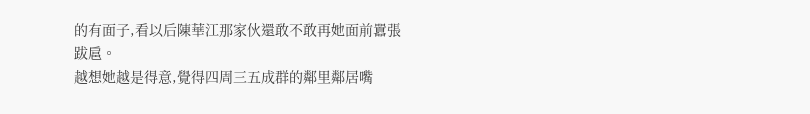的有面子,看以后陳華江那家伙還敢不敢再她面前囂張跋扈。
越想她越是得意,覺得四周三五成群的鄰里鄰居嘴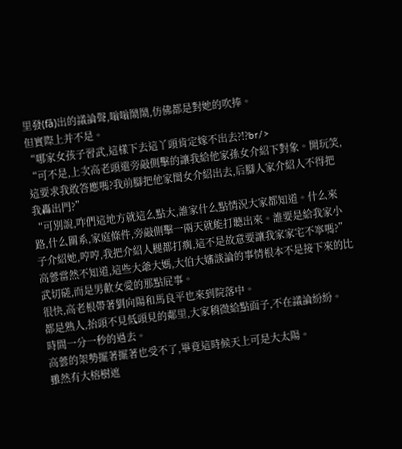里發(fā)出的議論聲,嗡嗡鬧鬧,仿佛都是對她的吹捧。
但實際上并不是。
“哪家女孩子習武,這樣下去這丫頭肯定嫁不出去?!?br/>
“可不是,上次高老頭還旁敲側擊的讓我給他家孫女介紹下對象。開玩笑,這要求我敢答應嗎?我前腳把他家閨女介紹出去,后腳人家介紹人不得把我轟出門?”
“可別說,咋們這地方就這么點大,誰家什么點情況大家都知道。什么來路,什么關系,家庭條件,旁敲側擊一兩天就能打聽出來。誰要是給我家小子介紹她,哼哼,我把介紹人腿都打瘸,這不是故意要讓我家家宅不寧嗎?”
高蕓當然不知道,這些大爺大媽,大伯大嬸談論的事情根本不是接下來的比武切磋,而是男歡女愛的那點屁事。
很快,高老根帶著劉向陽和馬良平也來到院落中。
都是熟人,抬頭不見低頭見的鄰里,大家稍微給點面子,不在議論紛紛。
時間一分一秒的過去。
高蕓的架勢擺著擺著也受不了,畢竟這時候天上可是大太陽。
雖然有大榕樹遮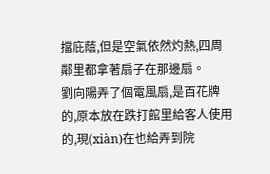擋庇蔭,但是空氣依然灼熱,四周鄰里都拿著扇子在那邊扇。
劉向陽弄了個電風扇,是百花牌的,原本放在跌打館里給客人使用的,現(xiàn)在也給弄到院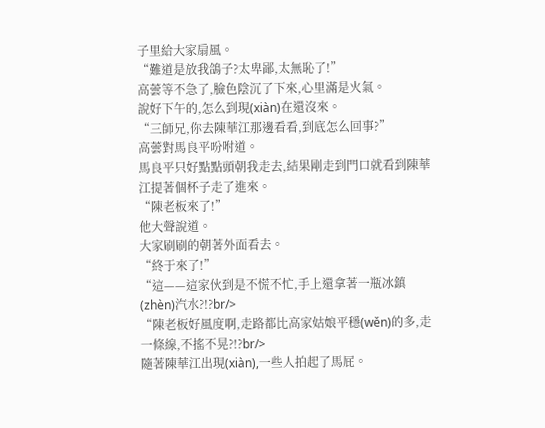子里給大家扇風。
“難道是放我鴿子?太卑鄙,太無恥了!”
高蕓等不急了,臉色陰沉了下來,心里滿是火氣。
說好下午的,怎么到現(xiàn)在還沒來。
“三師兄,你去陳華江那邊看看,到底怎么回事?”
高蕓對馬良平吩咐道。
馬良平只好點點頭朝我走去,結果剛走到門口就看到陳華江提著個杯子走了進來。
“陳老板來了!”
他大聲說道。
大家刷刷的朝著外面看去。
“終于來了!”
“這——這家伙到是不慌不忙,手上還拿著一瓶冰鎮(zhèn)汽水?!?br/>
“陳老板好風度啊,走路都比高家姑娘平穩(wěn)的多,走一條線,不搖不晃?!?br/>
隨著陳華江出現(xiàn),一些人拍起了馬屁。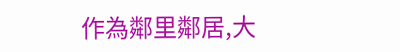作為鄰里鄰居,大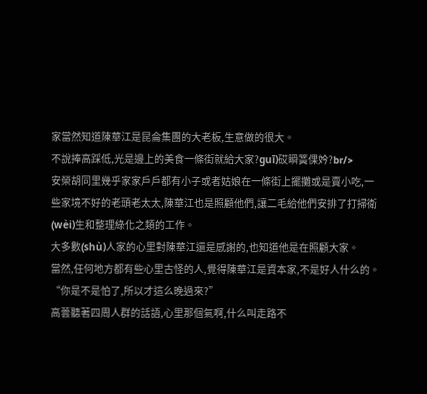家當然知道陳華江是昆侖集團的大老板,生意做的很大。
不說捧高踩低,光是邊上的美食一條街就給大家?guī)砹瞬簧倮妗?br/>
安榮胡同里幾乎家家戶戶都有小子或者姑娘在一條街上擺攤或是賣小吃,一些家境不好的老頭老太太,陳華江也是照顧他們,讓二毛給他們安排了打掃衛(wèi)生和整理綠化之類的工作。
大多數(shù)人家的心里對陳華江還是感謝的,也知道他是在照顧大家。
當然,任何地方都有些心里古怪的人,覺得陳華江是資本家,不是好人什么的。
“你是不是怕了,所以才這么晚過來?”
高蕓聽著四周人群的話語,心里那個氣啊,什么叫走路不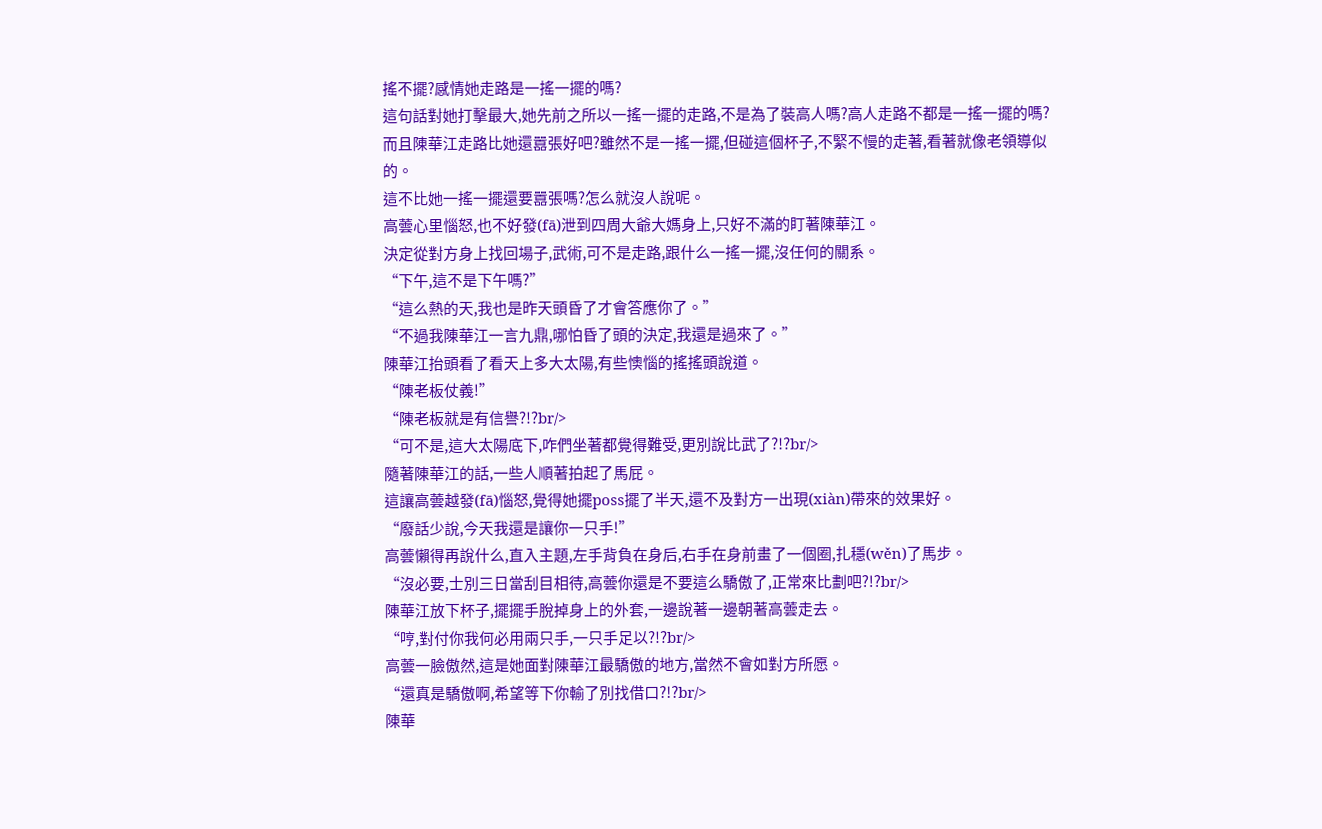搖不擺?感情她走路是一搖一擺的嗎?
這句話對她打擊最大,她先前之所以一搖一擺的走路,不是為了裝高人嗎?高人走路不都是一搖一擺的嗎?
而且陳華江走路比她還囂張好吧?雖然不是一搖一擺,但碰這個杯子,不緊不慢的走著,看著就像老領導似的。
這不比她一搖一擺還要囂張嗎?怎么就沒人說呢。
高蕓心里惱怒,也不好發(fā)泄到四周大爺大媽身上,只好不滿的盯著陳華江。
決定從對方身上找回場子,武術,可不是走路,跟什么一搖一擺,沒任何的關系。
“下午,這不是下午嗎?”
“這么熱的天,我也是昨天頭昏了才會答應你了。”
“不過我陳華江一言九鼎,哪怕昏了頭的決定,我還是過來了。”
陳華江抬頭看了看天上多大太陽,有些懊惱的搖搖頭說道。
“陳老板仗義!”
“陳老板就是有信譽?!?br/>
“可不是,這大太陽底下,咋們坐著都覺得難受,更別說比武了?!?br/>
隨著陳華江的話,一些人順著拍起了馬屁。
這讓高蕓越發(fā)惱怒,覺得她擺poss擺了半天,還不及對方一出現(xiàn)帶來的效果好。
“廢話少說,今天我還是讓你一只手!”
高蕓懶得再說什么,直入主題,左手背負在身后,右手在身前畫了一個圈,扎穩(wěn)了馬步。
“沒必要,士別三日當刮目相待,高蕓你還是不要這么驕傲了,正常來比劃吧?!?br/>
陳華江放下杯子,擺擺手脫掉身上的外套,一邊說著一邊朝著高蕓走去。
“哼,對付你我何必用兩只手,一只手足以?!?br/>
高蕓一臉傲然,這是她面對陳華江最驕傲的地方,當然不會如對方所愿。
“還真是驕傲啊,希望等下你輸了別找借口?!?br/>
陳華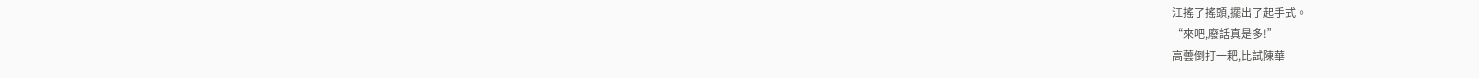江搖了搖頭,擺出了起手式。
“來吧,廢話真是多!”
高蕓倒打一耙,比試陳華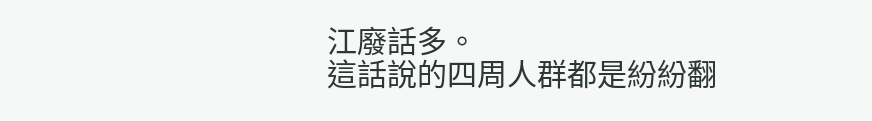江廢話多。
這話說的四周人群都是紛紛翻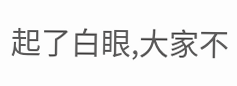起了白眼,大家不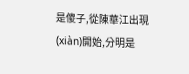是傻子,從陳華江出現(xiàn)開始,分明是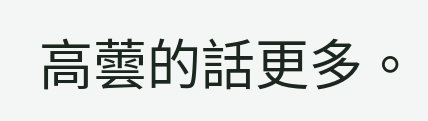高蕓的話更多。